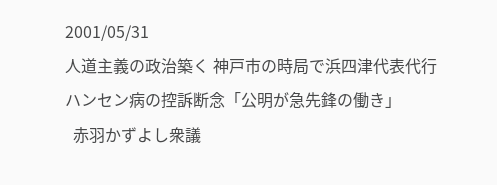2001/05/31
人道主義の政治築く 神戸市の時局で浜四津代表代行
ハンセン病の控訴断念「公明が急先鋒の働き」
  赤羽かずよし衆議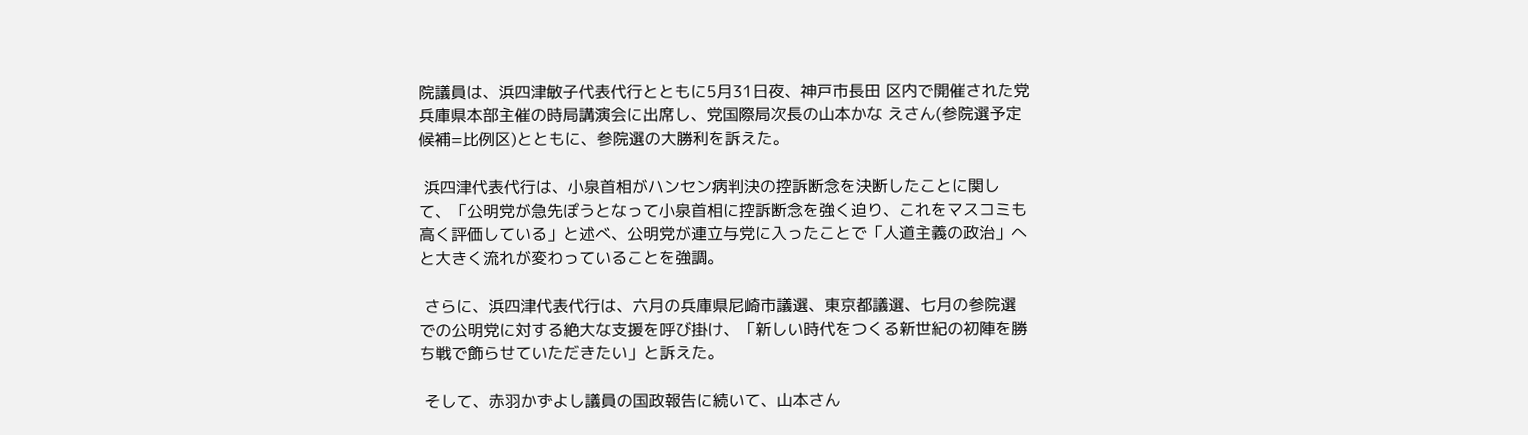院議員は、浜四津敏子代表代行とともに5月31日夜、神戸市長田 区内で開催された党兵庫県本部主催の時局講演会に出席し、党国際局次長の山本かな えさん(参院選予定候補=比例区)とともに、参院選の大勝利を訴えた。

 浜四津代表代行は、小泉首相がハンセン病判決の控訴断念を決断したことに関し て、「公明党が急先ぽうとなって小泉首相に控訴断念を強く迫り、これをマスコミも 高く評価している」と述べ、公明党が連立与党に入ったことで「人道主義の政治」へ と大きく流れが変わっていることを強調。

 さらに、浜四津代表代行は、六月の兵庫県尼崎市議選、東京都議選、七月の参院選 での公明党に対する絶大な支援を呼び掛け、「新しい時代をつくる新世紀の初陣を勝 ち戦で飾らせていただきたい」と訴えた。

 そして、赤羽かずよし議員の国政報告に続いて、山本さん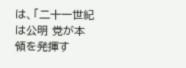は、「二十一世紀は公明 党が本領を発揮す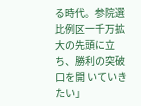る時代。参院選比例区一千万拡大の先頭に立ち、勝利の突破口を開 いていきたい」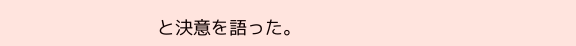と決意を語った。